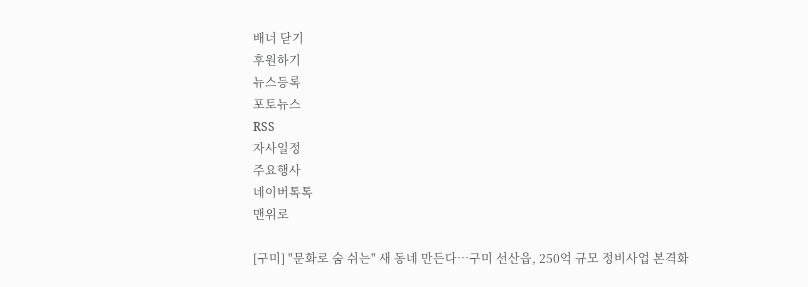배너 닫기
후원하기
뉴스등록
포토뉴스
RSS
자사일정
주요행사
네이버톡톡
맨위로

[구미] "문화로 숨 쉬는" 새 동네 만든다…구미 선산읍, 250억 규모 정비사업 본격화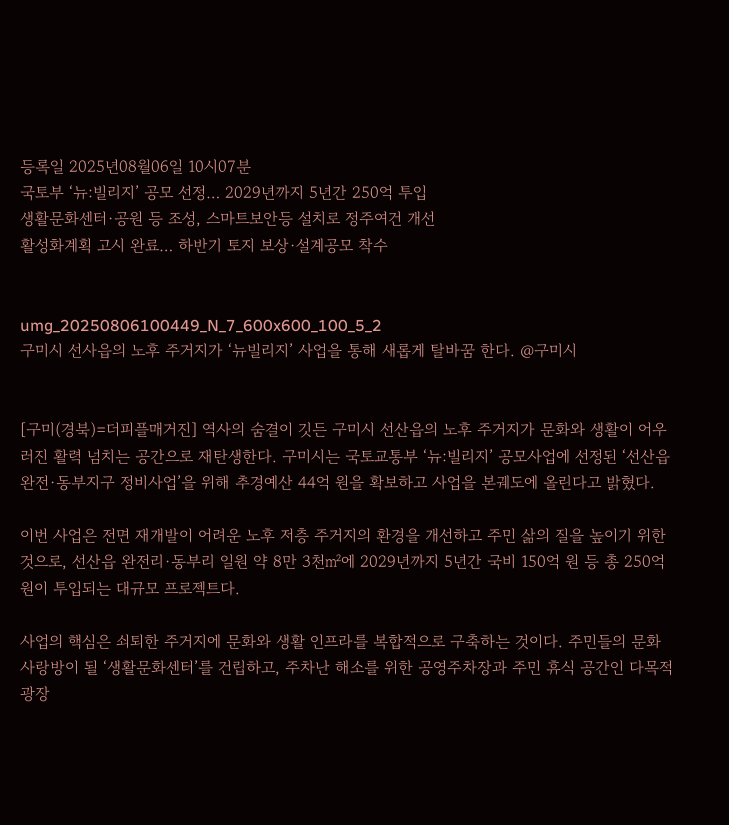등록일 2025년08월06일 10시07분
국토부 ‘뉴:빌리지’ 공모 선정… 2029년까지 5년간 250억 투입
생활문화센터·공원 등 조성, 스마트보안등 설치로 정주여건 개선
활성화계획 고시 완료… 하반기 토지 보상·설계공모 착수


umg_20250806100449_N_7_600x600_100_5_2
구미시 선사읍의 노후 주거지가 ‘뉴빌리지’ 사업을 통해 새롭게 탈바꿈 한다. @구미시


[구미(경북)=더피플매거진] 역사의 숨결이 깃든 구미시 선산읍의 노후 주거지가 문화와 생활이 어우러진 활력 넘치는 공간으로 재탄생한다. 구미시는 국토교통부 ‘뉴:빌리지’ 공모사업에 선정된 ‘선산읍 완전·동부지구 정비사업’을 위해 추경예산 44억 원을 확보하고 사업을 본궤도에 올린다고 밝혔다.

이번 사업은 전면 재개발이 어려운 노후 저층 주거지의 환경을 개선하고 주민 삶의 질을 높이기 위한 것으로, 선산읍 완전리·동부리 일원 약 8만 3천㎡에 2029년까지 5년간 국비 150억 원 등 총 250억 원이 투입되는 대규모 프로젝트다.

사업의 핵심은 쇠퇴한 주거지에 문화와 생활 인프라를 복합적으로 구축하는 것이다. 주민들의 문화 사랑방이 될 ‘생활문화센터’를 건립하고, 주차난 해소를 위한 공영주차장과 주민 휴식 공간인 다목적 광장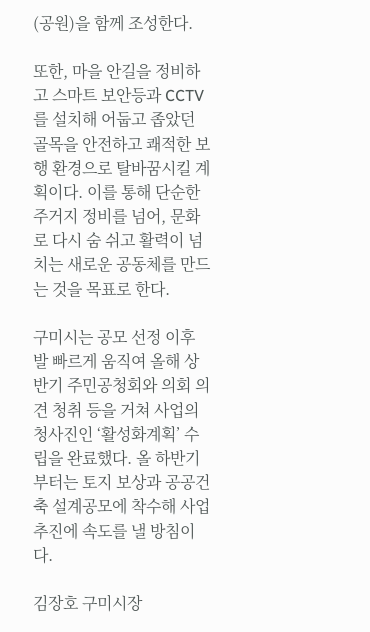(공원)을 함께 조성한다.

또한, 마을 안길을 정비하고 스마트 보안등과 CCTV를 설치해 어둡고 좁았던 골목을 안전하고 쾌적한 보행 환경으로 탈바꿈시킬 계획이다. 이를 통해 단순한 주거지 정비를 넘어, 문화로 다시 숨 쉬고 활력이 넘치는 새로운 공동체를 만드는 것을 목표로 한다.

구미시는 공모 선정 이후 발 빠르게 움직여 올해 상반기 주민공청회와 의회 의견 청취 등을 거쳐 사업의 청사진인 ‘활성화계획’ 수립을 완료했다. 올 하반기부터는 토지 보상과 공공건축 설계공모에 착수해 사업 추진에 속도를 낼 방침이다.

김장호 구미시장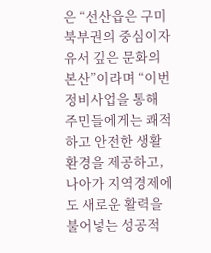은 “선산읍은 구미 북부권의 중심이자 유서 깊은 문화의 본산”이라며 “이번 정비사업을 통해 주민들에게는 쾌적하고 안전한 생활환경을 제공하고, 나아가 지역경제에도 새로운 활력을 불어넣는 성공적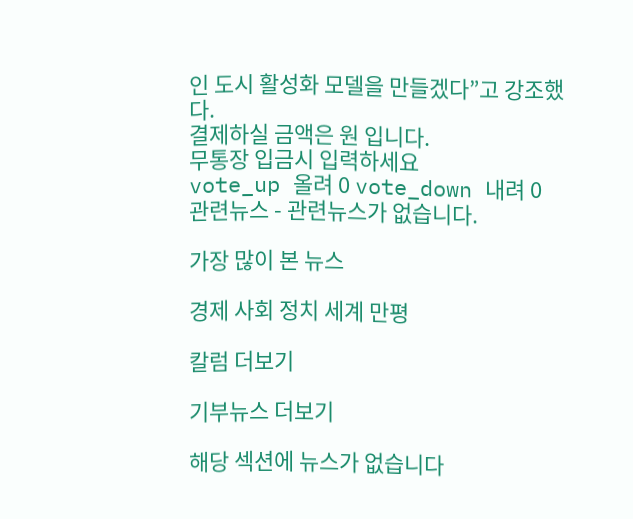인 도시 활성화 모델을 만들겠다”고 강조했다.
결제하실 금액은 원 입니다.
무통장 입금시 입력하세요
vote_up 올려 0 vote_down 내려 0
관련뉴스 - 관련뉴스가 없습니다.

가장 많이 본 뉴스

경제 사회 정치 세계 만평

칼럼 더보기

기부뉴스 더보기

해당 섹션에 뉴스가 없습니다